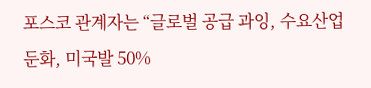포스코 관계자는 “글로벌 공급 과잉, 수요산업 둔화, 미국발 50%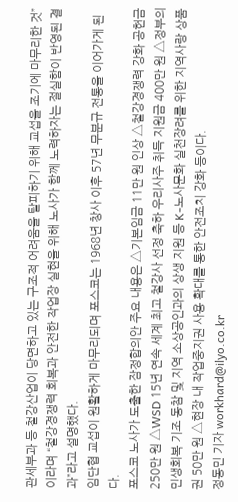관세부과 등 철강산업이 당면하고 있는 구조적 어려움을 탈피하기 위해 교섭을 조기에 마무리한 것”이라며 “철강경쟁력 회복과 안전한 작업장 실현을 위해 노사가 함께 노력하자는 절실함이 반영된 결과”라고 설명했다.
임단협 교섭이 원활하게 마무리되며 포스코는 1968년 창사 이후 57년 무분규 전통을 이어가게 된다.
포스코 노사가 도출한 잠정합의안 주요 내용은 △기본임금 11만 원 인상 △철강경쟁력 강화 공헌금 250만 원 △WSD 15년 연속 세계 최고 철강사 선정 축하 우리사주 취득 지원금 400만 원 △정부의 민생회복 기조 동참 및 지역 소상공인과의 상생 지원 등 K-노사문화 실천장려를 위한 지역사랑 상품권 50만 원 △현장 내 작업중지권 사용 확대를 통한 안전조치 강화 등이다.
정동민 기자 workhard@ilyo.co.kr